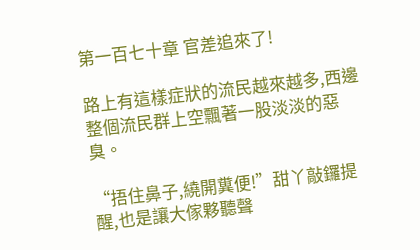第一百七十章 官差追來了!

路上有這樣症狀的流民越來越多,西邊整個流民群上空飄著一股淡淡的惡臭。

“捂住鼻子,繞開糞便!”甜丫敲鑼提醒,也是讓大傢夥聽聲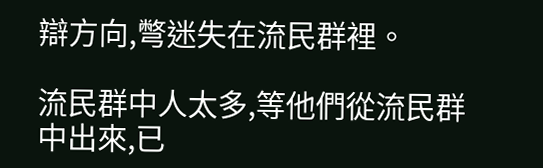辯方向,彆迷失在流民群裡。

流民群中人太多,等他們從流民群中出來,已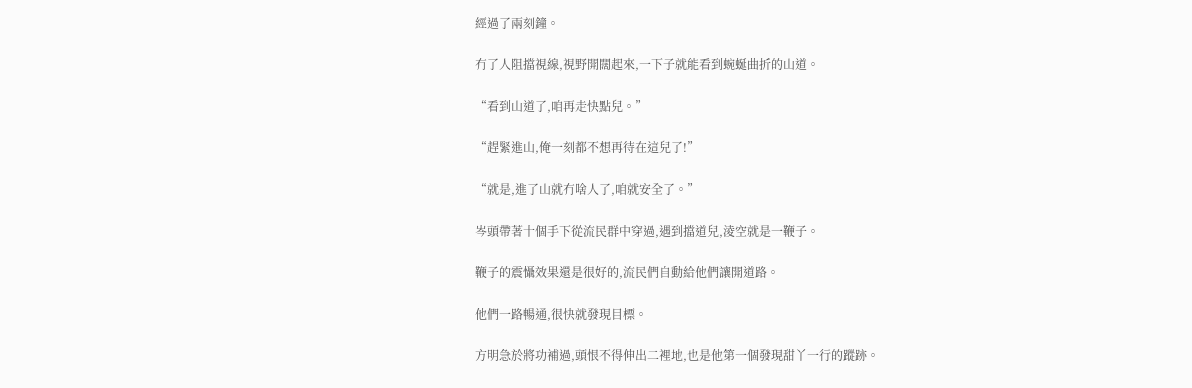經過了兩刻鐘。

冇了人阻擋視線,視野開闊起來,一下子就能看到蜿蜒曲折的山道。

“看到山道了,咱再走快點兒。”

“趕緊進山,俺一刻都不想再待在這兒了!”

“就是,進了山就冇啥人了,咱就安全了。”

岑頭帶著十個手下從流民群中穿過,遇到擋道兒,淩空就是一鞭子。

鞭子的震懾效果還是很好的,流民們自動給他們讓開道路。

他們一路暢通,很快就發現目標。

方明急於將功補過,頭恨不得伸出二裡地,也是他第一個發現甜丫一行的蹤跡。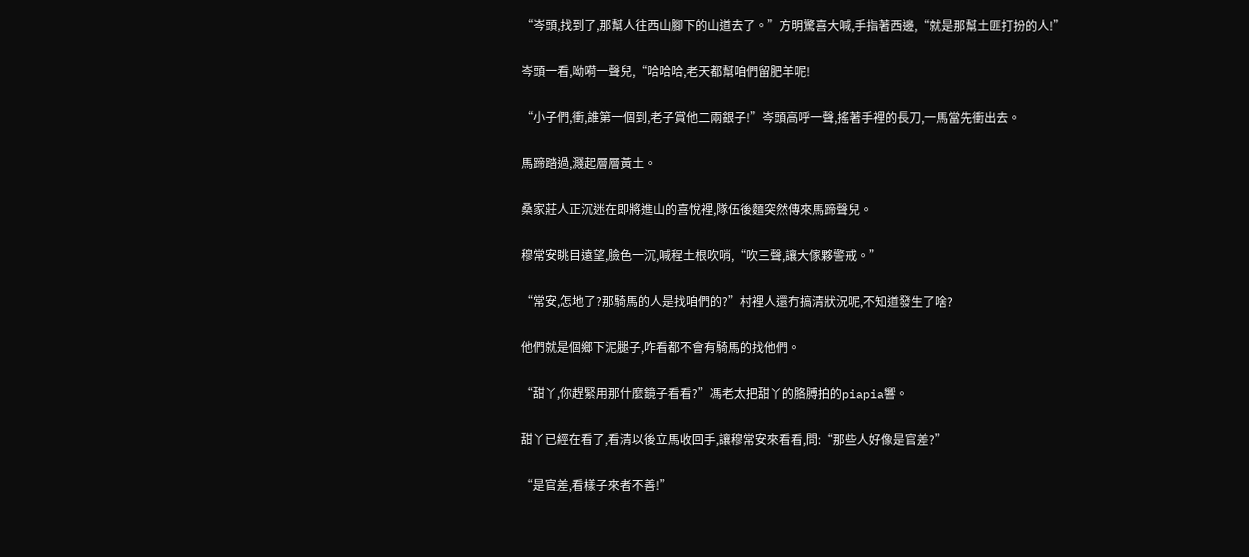“岑頭,找到了,那幫人往西山腳下的山道去了。”方明驚喜大喊,手指著西邊,“就是那幫土匪打扮的人!”

岑頭一看,呦嗬一聲兒,“哈哈哈,老天都幫咱們留肥羊呢!

“小子們,衝,誰第一個到,老子賞他二兩銀子!”岑頭高呼一聲,搖著手裡的長刀,一馬當先衝出去。

馬蹄踏過,濺起層層黃土。

桑家莊人正沉迷在即將進山的喜悅裡,隊伍後麵突然傳來馬蹄聲兒。

穆常安眺目遠望,臉色一沉,喊程土根吹哨,“吹三聲,讓大傢夥警戒。”

“常安,怎地了?那騎馬的人是找咱們的?”村裡人還冇搞清狀況呢,不知道發生了啥?

他們就是個鄉下泥腿子,咋看都不會有騎馬的找他們。

“甜丫,你趕緊用那什麼鏡子看看?”馮老太把甜丫的胳膊拍的piapia響。

甜丫已經在看了,看清以後立馬收回手,讓穆常安來看看,問:“那些人好像是官差?”

“是官差,看樣子來者不善!”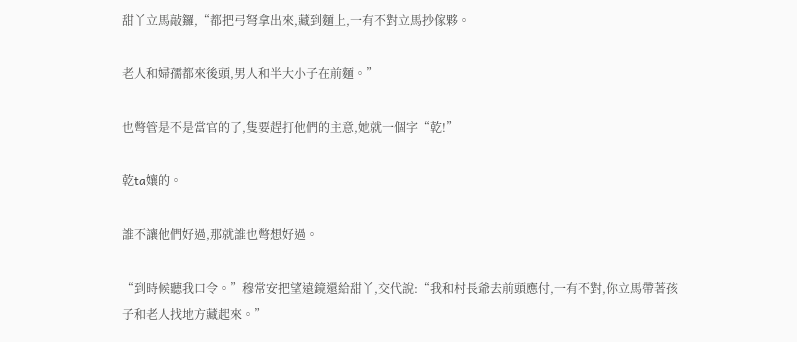甜丫立馬敲鑼,“都把弓弩拿出來,藏到麵上,一有不對立馬抄傢夥。

老人和婦孺都來後頭,男人和半大小子在前麵。”

也彆管是不是當官的了,隻要趕打他們的主意,她就一個字“乾!”

乾ta孃的。

誰不讓他們好過,那就誰也彆想好過。

“到時候聽我口令。”穆常安把望遠鏡還給甜丫,交代說:“我和村長爺去前頭應付,一有不對,你立馬帶著孩子和老人找地方藏起來。”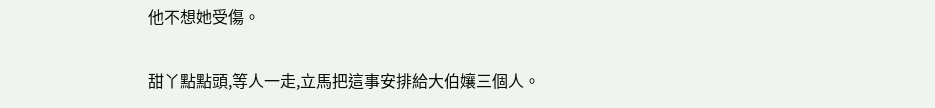他不想她受傷。

甜丫點點頭,等人一走,立馬把這事安排給大伯孃三個人。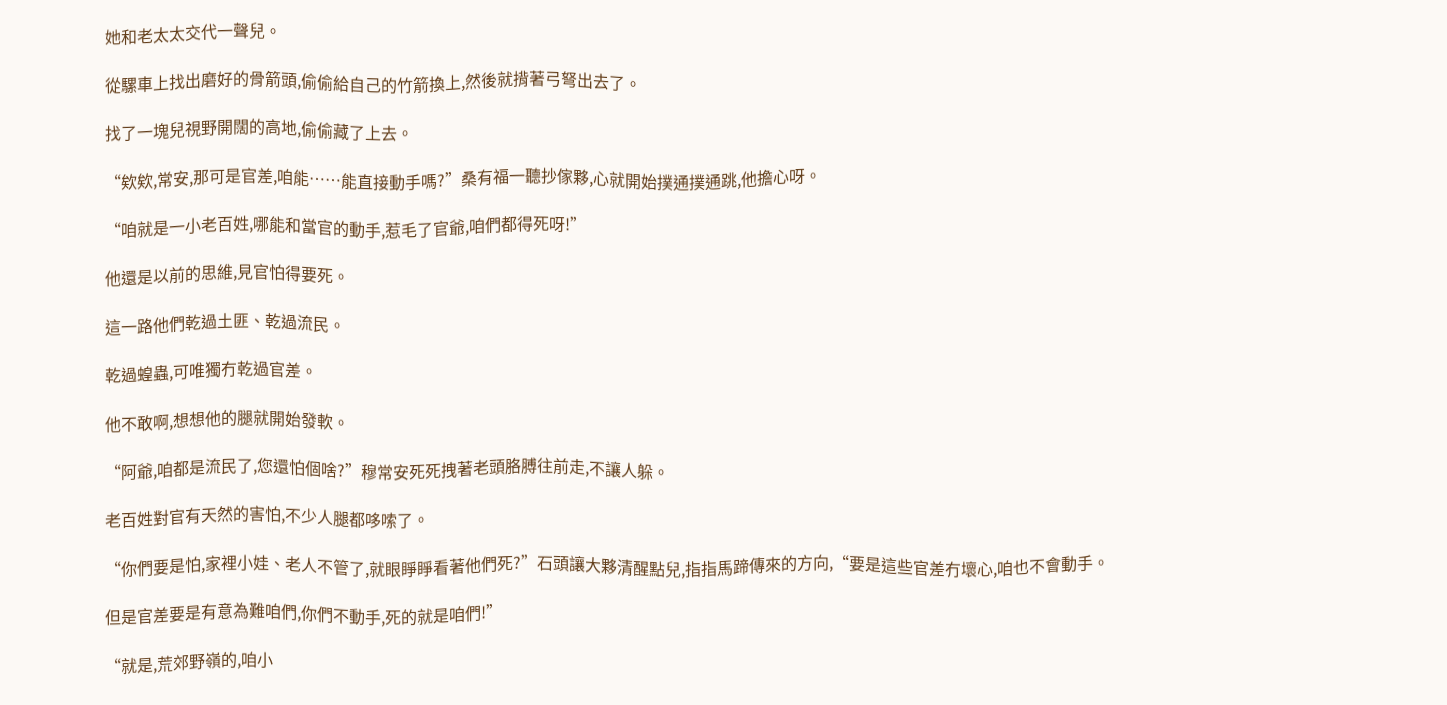她和老太太交代一聲兒。

從騾車上找出磨好的骨箭頭,偷偷給自己的竹箭換上,然後就揹著弓弩出去了。

找了一塊兒視野開闊的高地,偷偷藏了上去。

“欸欸,常安,那可是官差,咱能……能直接動手嗎?”桑有福一聽抄傢夥,心就開始撲通撲通跳,他擔心呀。

“咱就是一小老百姓,哪能和當官的動手,惹毛了官爺,咱們都得死呀!”

他還是以前的思維,見官怕得要死。

這一路他們乾過土匪、乾過流民。

乾過蝗蟲,可唯獨冇乾過官差。

他不敢啊,想想他的腿就開始發軟。

“阿爺,咱都是流民了,您還怕個啥?”穆常安死死拽著老頭胳膊往前走,不讓人躲。

老百姓對官有天然的害怕,不少人腿都哆嗦了。

“你們要是怕,家裡小娃、老人不管了,就眼睜睜看著他們死?”石頭讓大夥清醒點兒,指指馬蹄傳來的方向,“要是這些官差冇壞心,咱也不會動手。

但是官差要是有意為難咱們,你們不動手,死的就是咱們!”

“就是,荒郊野嶺的,咱小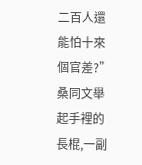二百人還能怕十來個官差?”桑同文舉起手裡的長棍,一副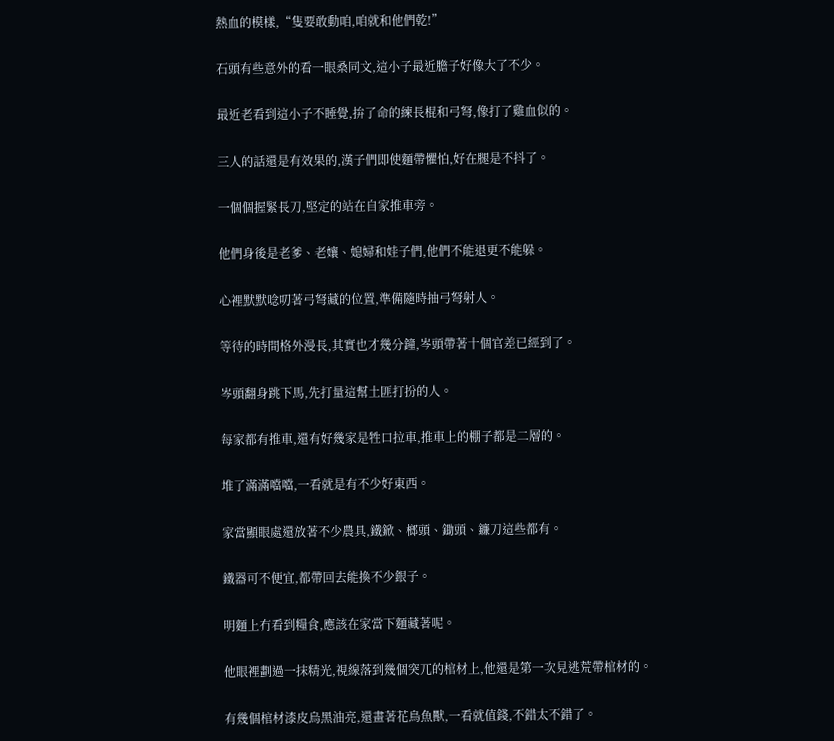熱血的模樣,“隻要敢動咱,咱就和他們乾!”

石頭有些意外的看一眼桑同文,這小子最近膽子好像大了不少。

最近老看到這小子不睡覺,拚了命的練長棍和弓弩,像打了雞血似的。

三人的話還是有效果的,漢子們即使麵帶懼怕,好在腿是不抖了。

一個個握緊長刀,堅定的站在自家推車旁。

他們身後是老爹、老孃、媳婦和娃子們,他們不能退更不能躲。

心裡默默唸叨著弓弩藏的位置,準備隨時抽弓弩射人。

等待的時間格外漫長,其實也才幾分鐘,岑頭帶著十個官差已經到了。

岑頭翻身跳下馬,先打量這幫土匪打扮的人。

每家都有推車,還有好幾家是牲口拉車,推車上的棚子都是二層的。

堆了滿滿噹噹,一看就是有不少好東西。

家當顯眼處還放著不少農具,鐵鍁、榔頭、鋤頭、鐮刀這些都有。

鐵器可不便宜,都帶回去能換不少銀子。

明麵上冇看到糧食,應該在家當下麵藏著呢。

他眼裡劃過一抹精光,視線落到幾個突兀的棺材上,他還是第一次見逃荒帶棺材的。

有幾個棺材漆皮烏黑油亮,還畫著花鳥魚獸,一看就值錢,不錯太不錯了。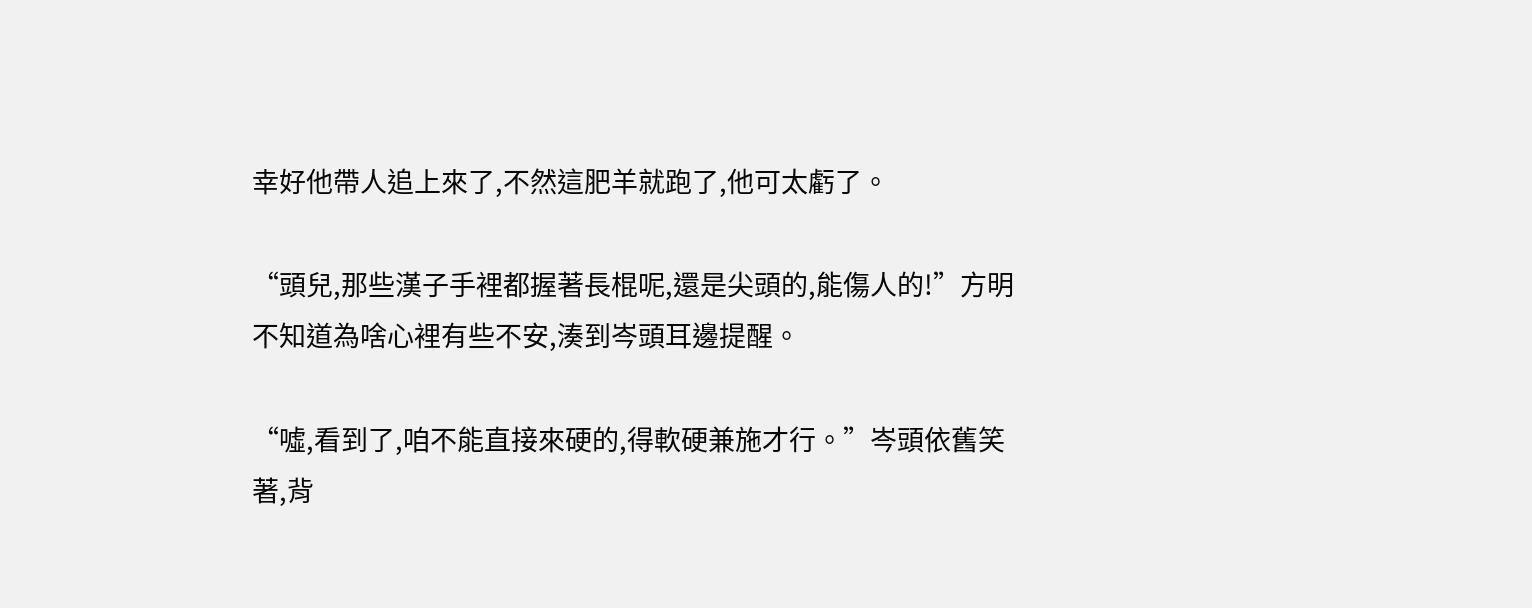幸好他帶人追上來了,不然這肥羊就跑了,他可太虧了。

“頭兒,那些漢子手裡都握著長棍呢,還是尖頭的,能傷人的!”方明不知道為啥心裡有些不安,湊到岑頭耳邊提醒。

“噓,看到了,咱不能直接來硬的,得軟硬兼施才行。”岑頭依舊笑著,背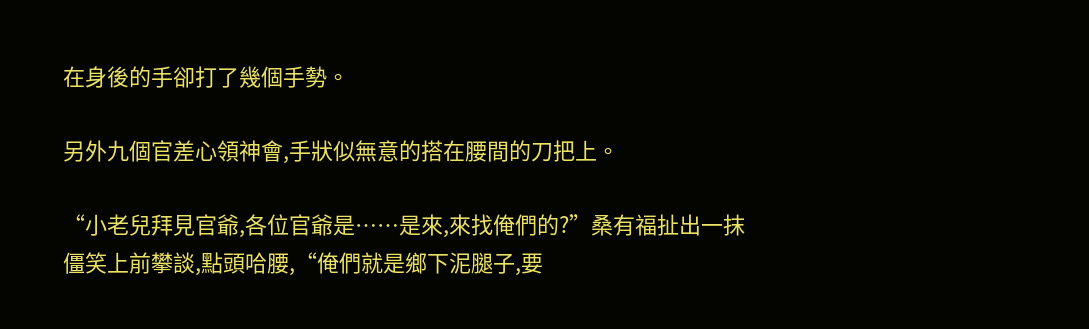在身後的手卻打了幾個手勢。

另外九個官差心領神會,手狀似無意的搭在腰間的刀把上。

“小老兒拜見官爺,各位官爺是……是來,來找俺們的?”桑有福扯出一抹僵笑上前攀談,點頭哈腰,“俺們就是鄉下泥腿子,要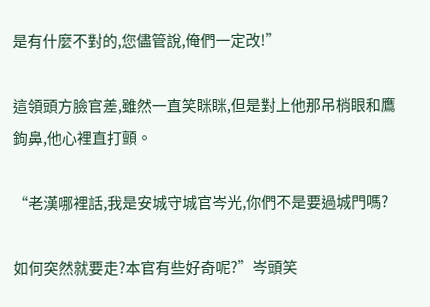是有什麼不對的,您儘管說,俺們一定改!”

這領頭方臉官差,雖然一直笑眯眯,但是對上他那吊梢眼和鷹鉤鼻,他心裡直打顫。

“老漢哪裡話,我是安城守城官岑光,你們不是要過城門嗎?

如何突然就要走?本官有些好奇呢?”岑頭笑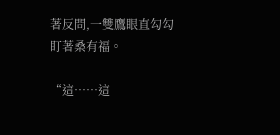著反問,一雙鷹眼直勾勾盯著桑有福。

“這……這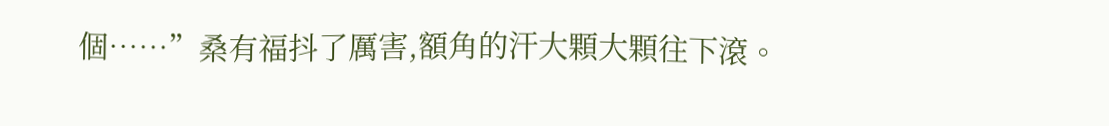個……”桑有福抖了厲害,額角的汗大顆大顆往下滾。